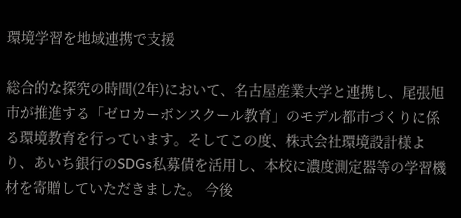環境学習を地域連携で支援

総合的な探究の時間(2年)において、名古屋産業大学と連携し、尾張旭市が推進する「ゼロカーボンスクール教育」のモデル都市づくりに係る環境教育を行っています。そしてこの度、株式会社環境設計様より、あいち銀行のSDGs私募債を活用し、本校に濃度測定器等の学習機材を寄贈していただきました。 今後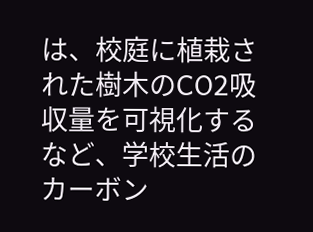は、校庭に植栽された樹木のCO2吸収量を可視化するなど、学校生活のカーボン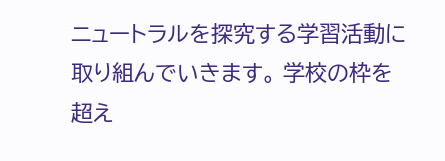ニュートラルを探究する学習活動に取り組んでいきます。 学校の枠を超え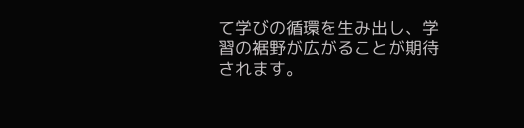て学びの循環を生み出し、学習の裾野が広がることが期待されます。